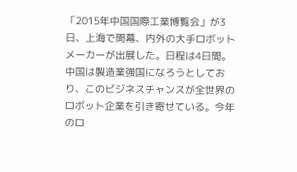「2015年中国国際工業博覧会」が3日、上海で開幕、内外の大手ロボットメーカーが出展した。日程は4日間。中国は製造業強国になろうとしており、このビジネスチャンスが全世界のロボット企業を引き寄せている。今年のロ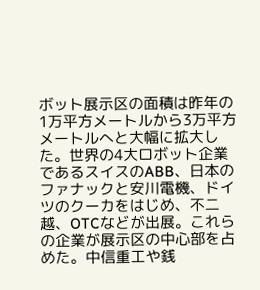ボット展示区の面積は昨年の1万平方メートルから3万平方メートルへと大幅に拡大した。世界の4大ロボット企業であるスイスのABB、日本のファナックと安川電機、ドイツのクーカをはじめ、不二越、OTCなどが出展。これらの企業が展示区の中心部を占めた。中信重工や銭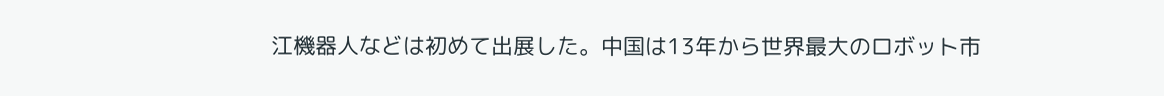江機器人などは初めて出展した。中国は13年から世界最大のロボット市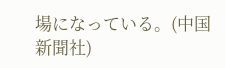場になっている。(中国新聞社)